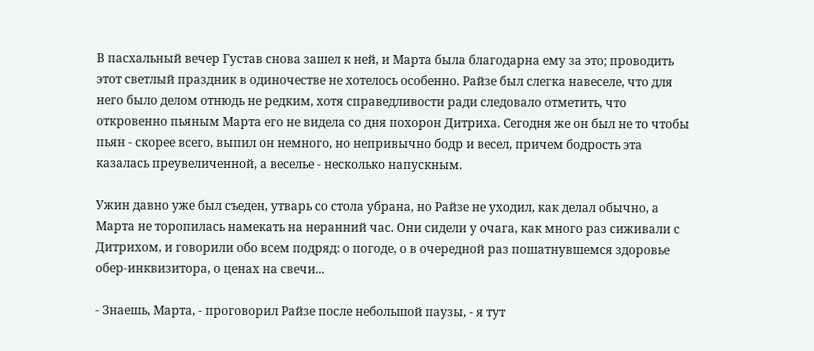В пасхальный вечер Густав снова зашел к ней, и Марта была благодарна ему за это; проводить этот светлый праздник в одиночестве не хотелось особенно. Райзе был слегка навеселе, что для него было делом отнюдь не редким, хотя справедливости ради следовало отметить, что откровенно пьяным Марта его не видела со дня похорон Дитриха. Сегодня же он был не то чтобы пьян - скорее всего, выпил он немного, но непривычно бодр и весел, причем бодрость эта казалась преувеличенной, а веселье - несколько напускным.

Ужин давно уже был съеден, утварь со стола убрана, но Райзе не уходил, как делал обычно, а Марта не торопилась намекать на неранний час. Они сидели у очага, как много раз сиживали с Дитрихом, и говорили обо всем подряд: о погоде, о в очередной раз пошатнувшемся здоровье обер-инквизитора, о ценах на свечи...

- Знаешь, Марта, - проговорил Райзе после небольшой паузы, - я тут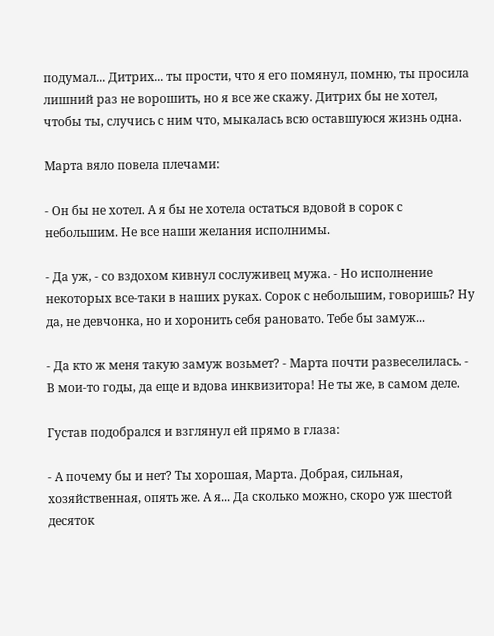подумал... Дитрих... ты прости, что я его помянул, помню, ты просила лишний раз не ворошить, но я все же скажу. Дитрих бы не хотел, чтобы ты, случись с ним что, мыкалась всю оставшуюся жизнь одна.

Марта вяло повела плечами:

- Он бы не хотел. А я бы не хотела остаться вдовой в сорок с небольшим. Не все наши желания исполнимы.

- Да уж, - со вздохом кивнул сослуживец мужа. - Но исполнение некоторых все-таки в наших руках. Сорок с небольшим, говоришь? Ну да, не девчонка, но и хоронить себя рановато. Тебе бы замуж...

- Да кто ж меня такую замуж возьмет? - Марта почти развеселилась. - В мои-то годы, да еще и вдова инквизитора! Не ты же, в самом деле.

Густав подобрался и взглянул ей прямо в глаза:

- А почему бы и нет? Ты хорошая, Марта. Добрая, сильная, хозяйственная, опять же. А я... Да сколько можно, скоро уж шестой десяток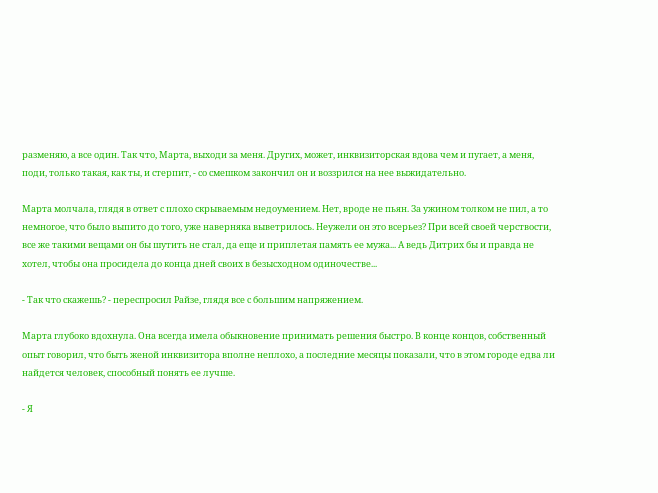разменяю, а все один. Так что, Марта, выходи за меня. Других, может, инквизиторская вдова чем и пугает, а меня, поди, только такая, как ты, и стерпит, - со смешком закончил он и воззрился на нее выжидательно.

Марта молчала, глядя в ответ с плохо скрываемым недоумением. Нет, вроде не пьян. За ужином толком не пил, а то немногое, что было выпито до того, уже наверняка выветрилось. Неужели он это всерьез? При всей своей черствости, все же такими вещами он бы шутить не стал, да еще и приплетая память ее мужа... А ведь Дитрих бы и правда не хотел, чтобы она просидела до конца дней своих в безысходном одиночестве...

- Так что скажешь? - переспросил Райзе, глядя все с большим напряжением.

Марта глубоко вдохнула. Она всегда имела обыкновение принимать решения быстро. В конце концов, собственный опыт говорил, что быть женой инквизитора вполне неплохо, а последние месяцы показали, что в этом городе едва ли найдется человек, способный понять ее лучше.

- Я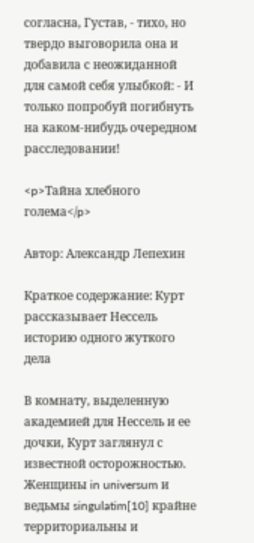согласна, Густав, - тихо, но твердо выговорила она и добавила с неожиданной для самой себя улыбкой: - И только попробуй погибнуть на каком-нибудь очередном расследовании!

<p>Тайна хлебного голема</p>

Автор: Александр Лепехин

Краткое содержание: Курт рассказывает Нессель историю одного жуткого дела

В комнату, выделенную академией для Нессель и ее дочки, Курт заглянул с известной осторожностью. Женщины in universum и ведьмы singulatim[10] крайне территориальны и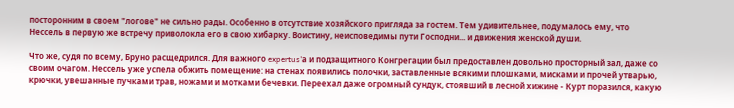посторонним в своем "логове" не сильно рады. Особенно в отсутствие хозяйского пригляда за гостем. Тем удивительнее, подумалось ему, что Нессель в первую же встречу приволокла его в свою хибарку. Воистину, неисповедимы пути Господни... и движения женской души.

Что же, судя по всему, Бруно расщедрился. Для важного expertus'а и подзащитного Конгрегации был предоставлен довольно просторный зал, даже со своим очагом. Нессель уже успела обжить помещение: на стенах появились полочки, заставленные всякими плошками, мисками и прочей утварью, крючки, увешанные пучками трав, ножами и мотками бечевки. Переехал даже огромный сундук, стоявший в лесной хижине - Курт поразился, какую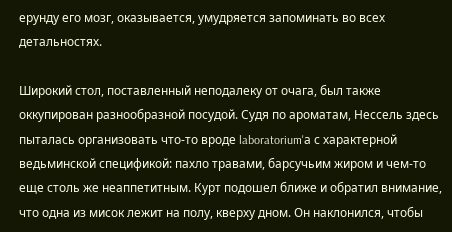ерунду его мозг, оказывается, умудряется запоминать во всех детальностях.

Широкий стол, поставленный неподалеку от очага, был также оккупирован разнообразной посудой. Судя по ароматам, Нессель здесь пыталась организовать что-то вроде laboratorium'а с характерной ведьминской спецификой: пахло травами, барсучьим жиром и чем-то еще столь же неаппетитным. Курт подошел ближе и обратил внимание, что одна из мисок лежит на полу, кверху дном. Он наклонился, чтобы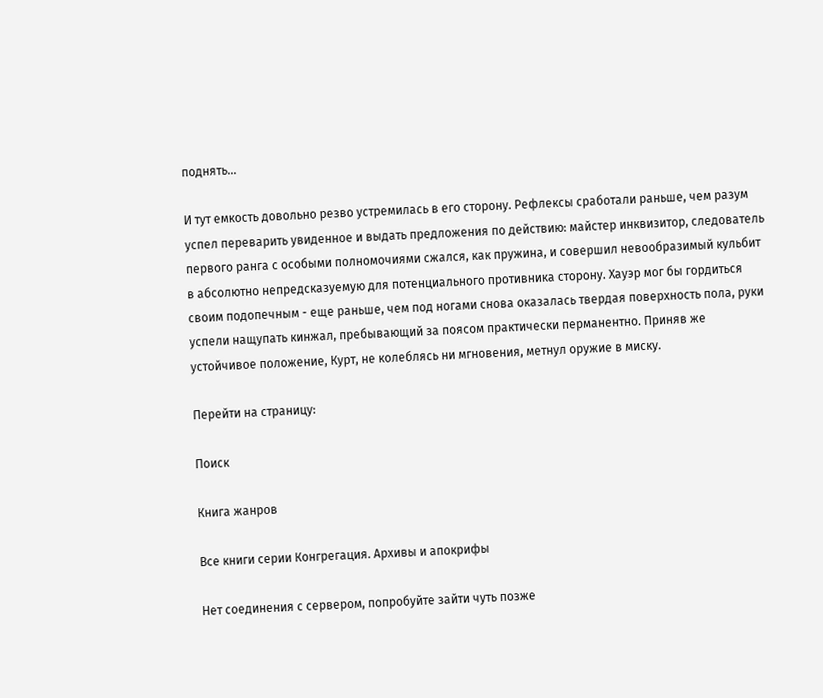поднять...

И тут емкость довольно резво устремилась в его сторону. Рефлексы сработали раньше, чем разум успел переварить увиденное и выдать предложения по действию: майстер инквизитор, следователь первого ранга с особыми полномочиями сжался, как пружина, и совершил невообразимый кульбит в абсолютно непредсказуемую для потенциального противника сторону. Хауэр мог бы гордиться своим подопечным - еще раньше, чем под ногами снова оказалась твердая поверхность пола, руки успели нащупать кинжал, пребывающий за поясом практически перманентно. Приняв же устойчивое положение, Курт, не колеблясь ни мгновения, метнул оружие в миску.

Перейти на страницу:

Поиск

Книга жанров

Все книги серии Конгрегация. Архивы и апокрифы

Нет соединения с сервером, попробуйте зайти чуть позже